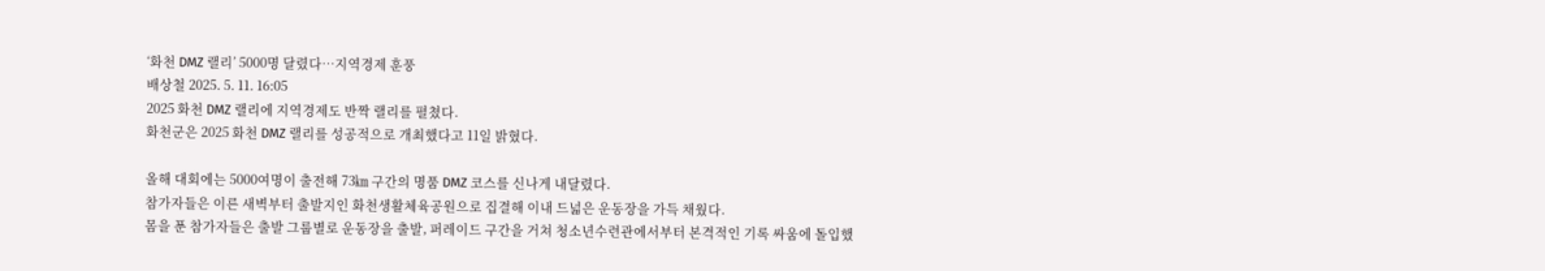‘화천 DMZ 랠리’ 5000명 달렸다…지역경제 훈풍
배상철 2025. 5. 11. 16:05
2025 화천 DMZ 랠리에 지역경제도 반짝 랠리를 펼쳤다.
화천군은 2025 화천 DMZ 랠리를 성공적으로 개최했다고 11일 밝혔다.

올해 대회에는 5000여명이 출전해 73㎞ 구간의 명품 DMZ 코스를 신나게 내달렸다.
참가자들은 이른 새벽부터 출발지인 화천생활체육공원으로 집결해 이내 드넓은 운동장을 가득 채웠다.
몸을 푼 참가자들은 출발 그룹별로 운동장을 출발, 퍼레이드 구간을 거쳐 청소년수련관에서부터 본격적인 기록 싸움에 돌입했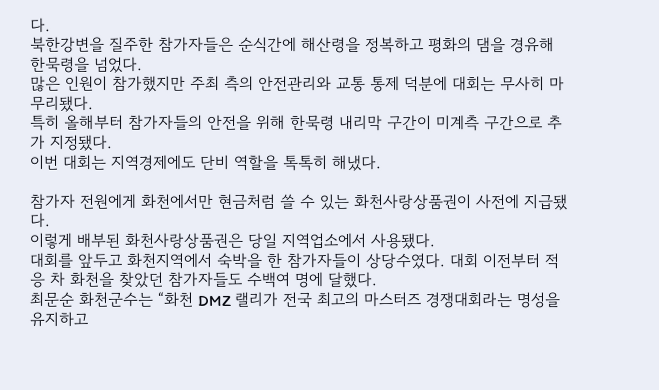다.
북한강변을 질주한 참가자들은 순식간에 해산령을 정복하고 평화의 댐을 경유해 한묵령을 넘었다.
많은 인원이 참가했지만 주최 측의 안전관리와 교통 통제 덕분에 대회는 무사히 마무리됐다.
특히 올해부터 참가자들의 안전을 위해 한묵령 내리막 구간이 미계측 구간으로 추가 지정됐다.
이번 대회는 지역경제에도 단비 역할을 톡톡히 해냈다.

참가자 전원에게 화천에서만 현금처럼 쓸 수 있는 화천사랑상품권이 사전에 지급됐다.
이렇게 배부된 화천사랑상품권은 당일 지역업소에서 사용됐다.
대회를 앞두고 화천지역에서 숙박을 한 참가자들이 상당수였다. 대회 이전부터 적응 차 화천을 찾았던 참가자들도 수백여 명에 달했다.
최문순 화천군수는 “화천 DMZ 랠리가 전국 최고의 마스터즈 경쟁대회라는 명성을 유지하고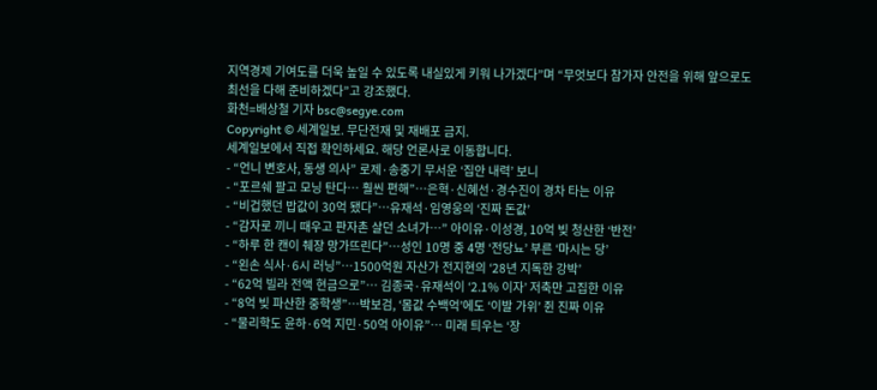지역경제 기여도를 더욱 높일 수 있도록 내실있게 키워 나가겠다”며 “무엇보다 참가자 안전을 위해 앞으로도 최선을 다해 준비하겠다”고 강조했다.
화천=배상철 기자 bsc@segye.com
Copyright © 세계일보. 무단전재 및 재배포 금지.
세계일보에서 직접 확인하세요. 해당 언론사로 이동합니다.
- “언니 변호사, 동생 의사” 로제·송중기 무서운 ‘집안 내력’ 보니
- “포르쉐 팔고 모닝 탄다… 훨씬 편해”…은혁·신혜선·경수진이 경차 타는 이유
- “비겁했던 밥값이 30억 됐다”…유재석·임영웅의 ‘진짜 돈값’
- “감자로 끼니 때우고 판자촌 살던 소녀가…” 아이유·이성경, 10억 빚 청산한 ‘반전’
- “하루 한 캔이 췌장 망가뜨린다”…성인 10명 중 4명 ‘전당뇨’ 부른 ‘마시는 당’
- “왼손 식사·6시 러닝”…1500억원 자산가 전지현의 ‘28년 지독한 강박’
- “62억 빌라 전액 현금으로”… 김종국·유재석이 ‘2.1% 이자’ 저축만 고집한 이유
- “8억 빚 파산한 중학생”…박보검, ‘몸값 수백억’에도 ‘이발 가위’ 쥔 진짜 이유
- “물리학도 윤하·6억 지민·50억 아이유”… 미래 틔우는 ‘장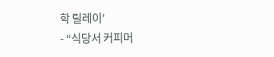학 릴레이’
- “식당서 커피머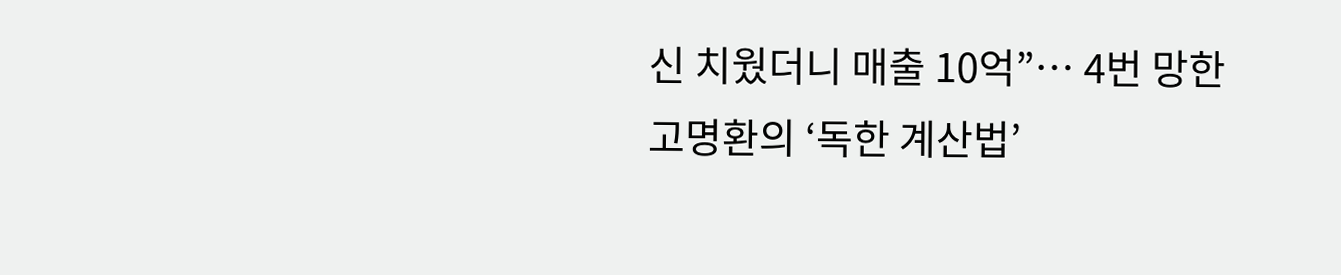신 치웠더니 매출 10억”… 4번 망한 고명환의 ‘독한 계산법’